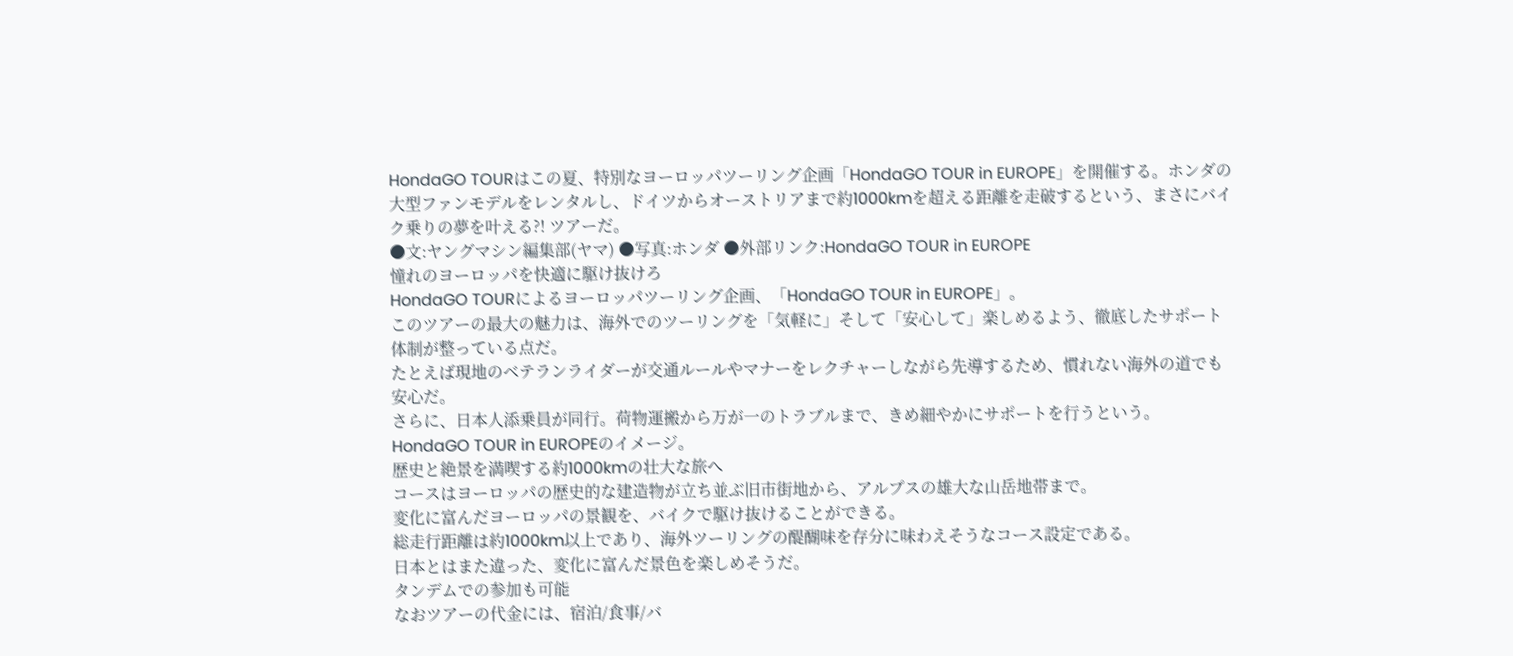HondaGO TOURはこの夏、特別なヨーロッパツーリング企画「HondaGO TOUR in EUROPE」を開催する。ホンダの大型ファンモデルをレンタルし、ドイツからオーストリアまで約1000kmを超える距離を走破するという、まさにバイク乗りの夢を叶える?! ツアーだ。
●文:ヤングマシン編集部(ヤマ) ●写真:ホンダ ●外部リンク:HondaGO TOUR in EUROPE
憧れのヨーロッパを快適に駆け抜けろ
HondaGO TOURによるヨーロッパツーリング企画、「HondaGO TOUR in EUROPE」。
このツアーの最大の魅力は、海外でのツーリングを「気軽に」そして「安心して」楽しめるよう、徹底したサポート体制が整っている点だ。
たとえば現地のベテランライダーが交通ルールやマナーをレクチャーしながら先導するため、慣れない海外の道でも安心だ。
さらに、日本人添乗員が同行。荷物運搬から万が一のトラブルまで、きめ細やかにサポートを行うという。
HondaGO TOUR in EUROPEのイメージ。
歴史と絶景を満喫する約1000kmの壮大な旅へ
コースはヨーロッパの歴史的な建造物が立ち並ぶ旧市街地から、アルプスの雄大な山岳地帯まで。
変化に富んだヨーロッパの景観を、バイクで駆け抜けることができる。
総走行距離は約1000km以上であり、海外ツーリングの醍醐味を存分に味わえそうなコース設定である。
日本とはまた違った、変化に富んだ景色を楽しめそうだ。
タンデムでの参加も可能
なおツアーの代金には、宿泊/食事/バ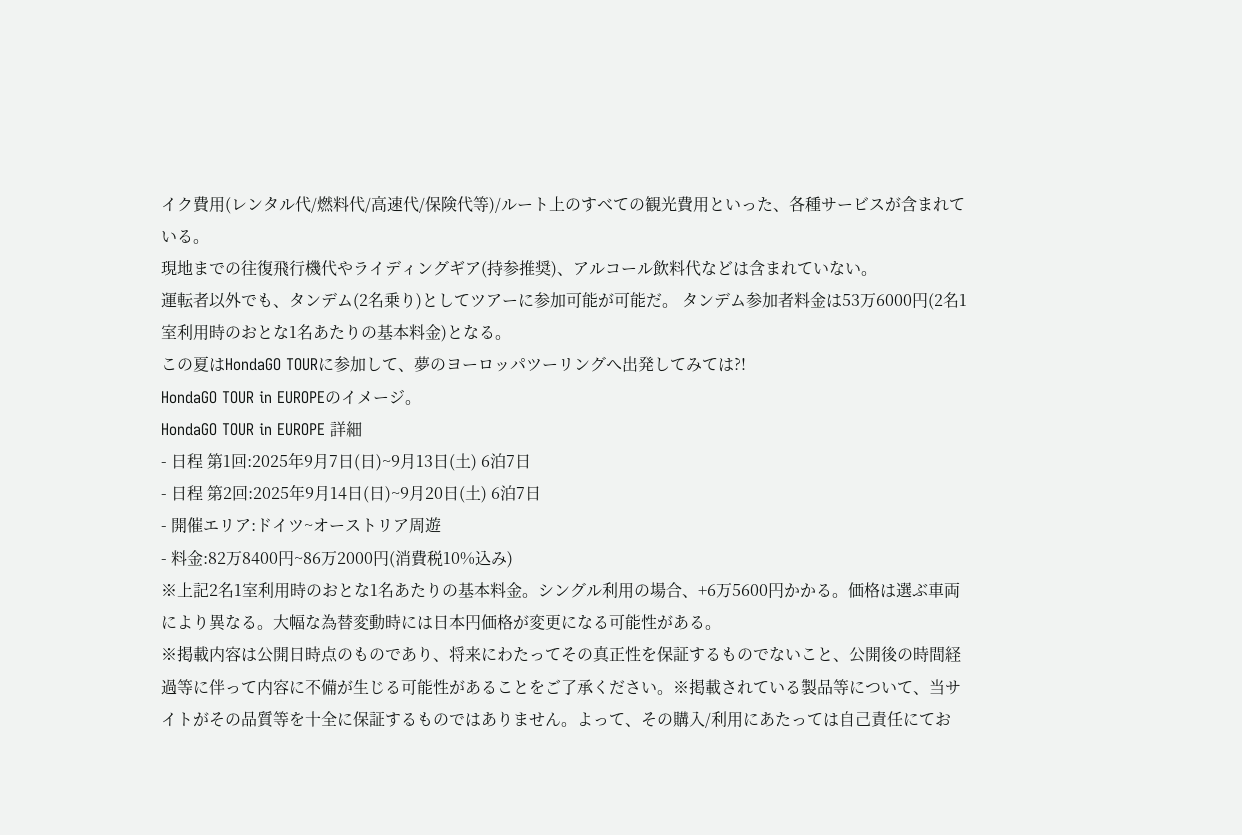イク費用(レンタル代/燃料代/高速代/保険代等)/ルート上のすべての観光費用といった、各種サービスが含まれている。
現地までの往復飛行機代やライディングギア(持参推奨)、アルコール飲料代などは含まれていない。
運転者以外でも、タンデム(2名乗り)としてツアーに参加可能が可能だ。 タンデム参加者料金は53万6000円(2名1室利用時のおとな1名あたりの基本料金)となる。
この夏はHondaGO TOURに参加して、夢のヨーロッパツーリングへ出発してみては?!
HondaGO TOUR in EUROPEのイメージ。
HondaGO TOUR in EUROPE 詳細
- 日程 第1回:2025年9月7日(日)~9月13日(土) 6泊7日
- 日程 第2回:2025年9月14日(日)~9月20日(土) 6泊7日
- 開催エリア:ドイツ~オーストリア周遊
- 料金:82万8400円~86万2000円(消費税10%込み)
※上記2名1室利用時のおとな1名あたりの基本料金。シングル利用の場合、+6万5600円かかる。価格は選ぶ車両により異なる。大幅な為替変動時には日本円価格が変更になる可能性がある。
※掲載内容は公開日時点のものであり、将来にわたってその真正性を保証するものでないこと、公開後の時間経過等に伴って内容に不備が生じる可能性があることをご了承ください。※掲載されている製品等について、当サイトがその品質等を十全に保証するものではありません。よって、その購入/利用にあたっては自己責任にてお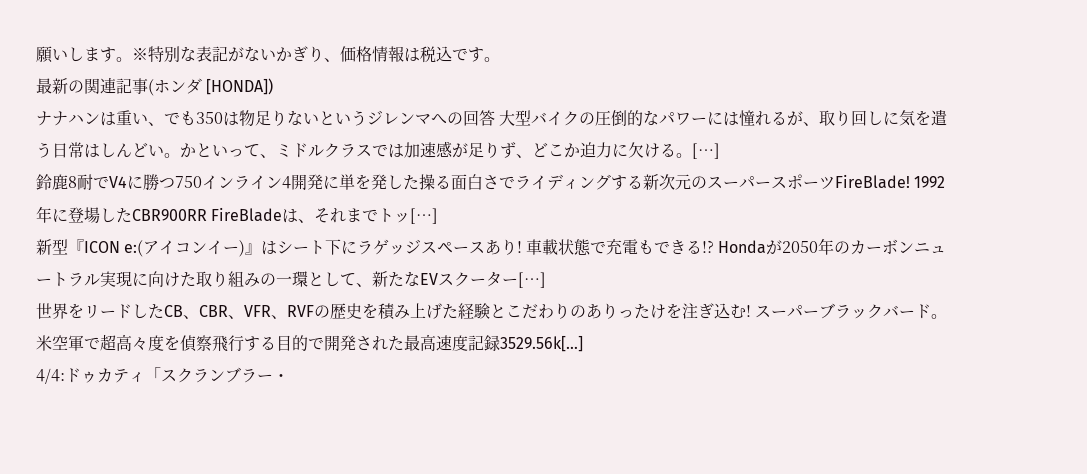願いします。※特別な表記がないかぎり、価格情報は税込です。
最新の関連記事(ホンダ [HONDA])
ナナハンは重い、でも350は物足りないというジレンマへの回答 大型バイクの圧倒的なパワーには憧れるが、取り回しに気を遣う日常はしんどい。かといって、ミドルクラスでは加速感が足りず、どこか迫力に欠ける。[…]
鈴鹿8耐でV4に勝つ750インライン4開発に単を発した操る面白さでライディングする新次元のスーパースポーツFireBlade! 1992年に登場したCBR900RR FireBladeは、それまでトッ[…]
新型『ICON e:(アイコンイー)』はシート下にラゲッジスペースあり! 車載状態で充電もできる!? Hondaが2050年のカーボンニュートラル実現に向けた取り組みの一環として、新たなEVスクーター[…]
世界をリードしたCB、CBR、VFR、RVFの歴史を積み上げた経験とこだわりのありったけを注ぎ込む! スーパーブラックバード。米空軍で超高々度を偵察飛行する目的で開発された最高速度記録3529.56k[…]
4/4:ドゥカティ「スクランブラー・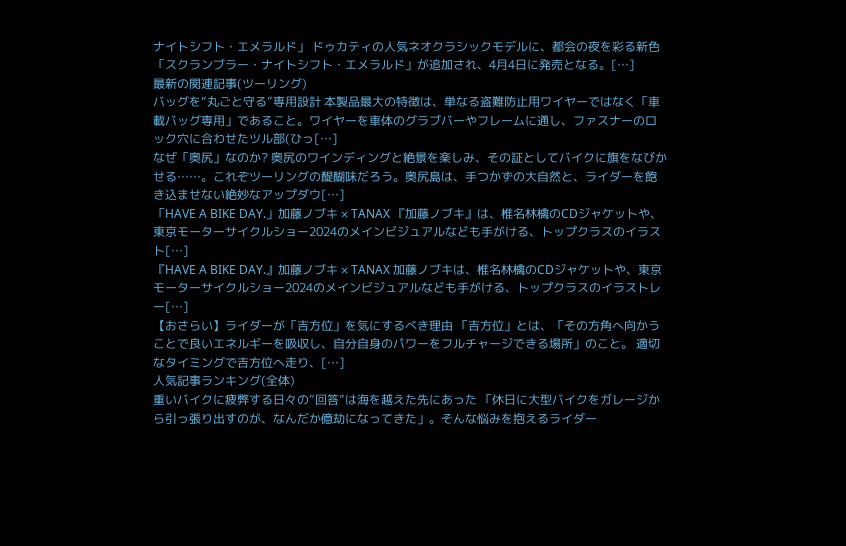ナイトシフト・エメラルド」 ドゥカティの人気ネオクラシックモデルに、都会の夜を彩る新色「スクランブラー・ナイトシフト・エメラルド」が追加され、4月4日に発売となる。[…]
最新の関連記事(ツーリング)
バッグを“丸ごと守る”専用設計 本製品最大の特徴は、単なる盗難防止用ワイヤーではなく「車載バッグ専用」であること。ワイヤーを車体のグラブバーやフレームに通し、ファスナーのロック穴に合わせたツル部(ひっ[…]
なぜ「奥尻」なのか? 奥尻のワインディングと絶景を楽しみ、その証としてバイクに旗をなびかせる……。これぞツーリングの醍醐味だろう。奥尻島は、手つかずの大自然と、ライダーを飽き込ませない絶妙なアップダウ[…]
「HAVE A BIKE DAY.」加藤ノブキ × TANAX 『加藤ノブキ』は、椎名林檎のCDジャケットや、東京モーターサイクルショー2024のメインビジュアルなども手がける、トップクラスのイラスト[…]
『HAVE A BIKE DAY.』加藤ノブキ × TANAX 加藤ノブキは、椎名林檎のCDジャケットや、東京モーターサイクルショー2024のメインビジュアルなども手がける、トップクラスのイラストレー[…]
【おさらい】ライダーが「吉方位」を気にするべき理由 「吉方位」とは、「その方角へ向かうことで良いエネルギーを吸収し、自分自身のパワーをフルチャージできる場所」のこと。 適切なタイミングで吉方位へ走り、[…]
人気記事ランキング(全体)
重いバイクに疲弊する日々の”回答”は海を越えた先にあった 「休日に大型バイクをガレージから引っ張り出すのが、なんだか億劫になってきた」。そんな悩みを抱えるライダー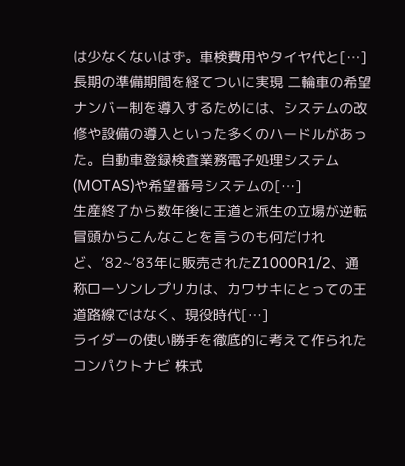は少なくないはず。車検費用やタイヤ代と[…]
長期の準備期間を経てついに実現 二輪車の希望ナンバー制を導入するためには、システムの改修や設備の導入といった多くのハードルがあった。自動車登録検査業務電子処理システム(MOTAS)や希望番号システムの[…]
生産終了から数年後に王道と派生の立場が逆転 冒頭からこんなことを言うのも何だけれど、’82~’83年に販売されたZ1000R1/2、通称ローソンレプリカは、カワサキにとっての王道路線ではなく、現役時代[…]
ライダーの使い勝手を徹底的に考えて作られたコンパクトナビ 株式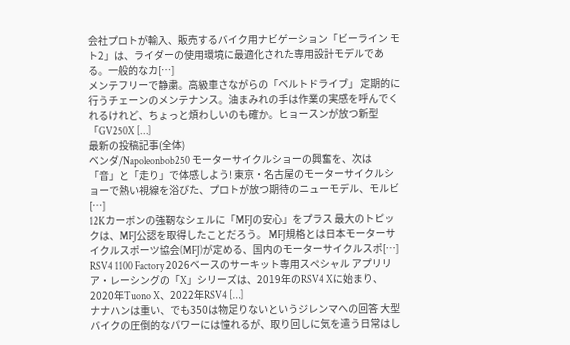会社プロトが輸入、販売するバイク用ナビゲーション「ビーライン モト2」は、ライダーの使用環境に最適化された専用設計モデルである。一般的なカ[…]
メンテフリーで静粛。高級車さながらの「ベルトドライブ」 定期的に行うチェーンのメンテナンス。油まみれの手は作業の実感を呼んでくれるけれど、ちょっと煩わしいのも確か。ヒョースンが放つ新型「GV250X […]
最新の投稿記事(全体)
ベンダ/Napoleonbob250 モーターサイクルショーの興奮を、次は「音」と「走り」で体感しよう! 東京・名古屋のモーターサイクルショーで熱い視線を浴びた、プロトが放つ期待のニューモデル、モルビ[…]
12Kカーボンの強靭なシェルに「MFJの安心」をプラス 最大のトピックは、MFJ公認を取得したことだろう。 MFJ規格とは日本モーターサイクルスポーツ協会(MFJ)が定める、国内のモーターサイクルスポ[…]
RSV4 1100 Factory 2026ベースのサーキット専用スペシャル アプリリア・レーシングの「X」シリーズは、2019年のRSV4 Xに始まり、2020年Tuono X、2022年RSV4 […]
ナナハンは重い、でも350は物足りないというジレンマへの回答 大型バイクの圧倒的なパワーには憧れるが、取り回しに気を遣う日常はし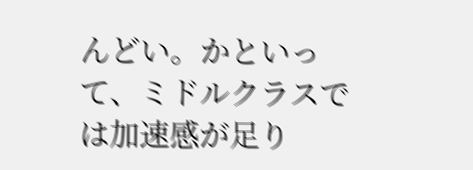んどい。かといって、ミドルクラスでは加速感が足り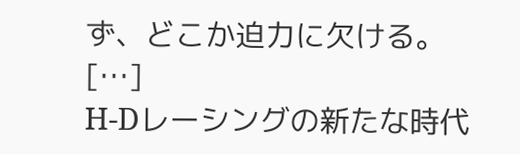ず、どこか迫力に欠ける。[…]
H-Dレーシングの新たな時代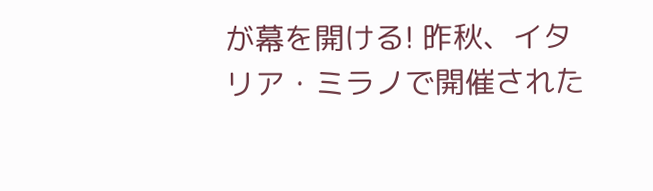が幕を開ける! 昨秋、イタリア・ミラノで開催された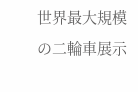世界最大規模の二輪車展示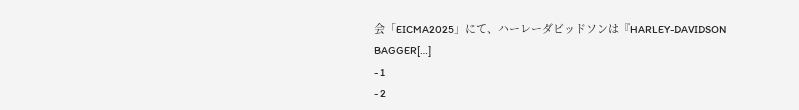会「EICMA2025」にて、ハーレーダビッドソンは『HARLEY-DAVIDSON BAGGER[…]
- 1
- 2